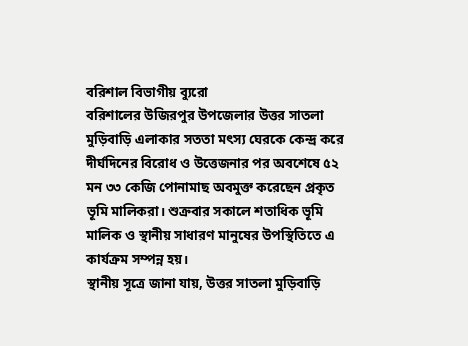বরিশাল বিভাগীয় ব্যুরো
বরিশালের উজিরপুর উপজেলার উত্তর সাতলা মুড়িবাড়ি এলাকার সততা মৎস্য ঘেরকে কেন্দ্র করে দীর্ঘদিনের বিরোধ ও উত্তেজনার পর অবশেষে ৫২ মন ৩৩ কেজি পোনামাছ অবমুক্ত করেছেন প্রকৃত ভূমি মালিকরা। শুক্রবার সকালে শতাধিক ভূমি মালিক ও স্থানীয় সাধারণ মানুষের উপস্থিতিতে এ কার্যক্রম সম্পন্ন হয়।
স্থানীয় সূত্রে জানা যায়, উত্তর সাতলা মুড়িবাড়ি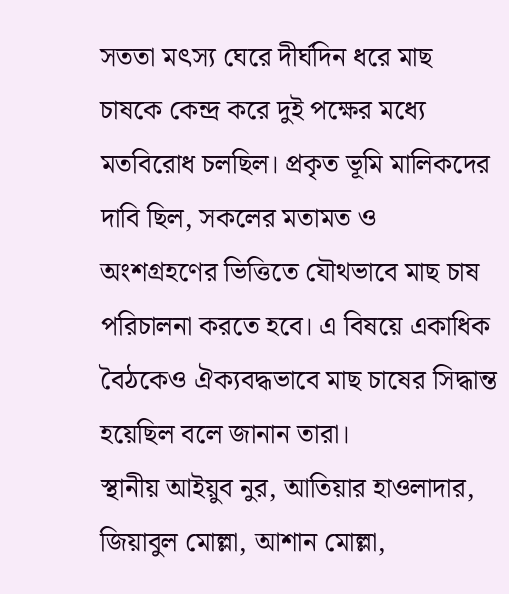সততা মৎস্য ঘেরে দীর্ঘদিন ধরে মাছ চাষকে কেন্দ্র করে দুই পক্ষের মধ্যে মতবিরোধ চলছিল। প্রকৃত ভূমি মালিকদের দাবি ছিল, সকলের মতামত ও অংশগ্রহণের ভিত্তিতে যৌথভাবে মাছ চাষ পরিচালনা করতে হবে। এ বিষয়ে একাধিক বৈঠকেও ঐক্যবদ্ধভাবে মাছ চাষের সিদ্ধান্ত হয়েছিল বলে জানান তারা।
স্থানীয় আইয়ুব নুর, আতিয়ার হাওলাদার, জিয়াবুল মোল্লা, আশান মোল্লা,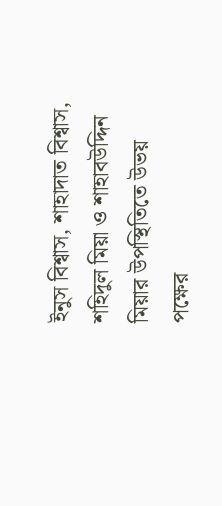ইনুস বিশ্বাস, শাহাদাত বিশ্বাস, শহিদুল মিয়া ও শাহাবউদ্দিন মিয়ার উপস্থিতিতে উভয় পক্ষের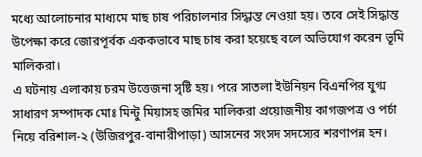মধ্যে আলোচনার মাধ্যমে মাছ চাষ পরিচালনার সিদ্ধান্ত নেওয়া হয়। তবে সেই সিদ্ধান্ত উপেক্ষা করে জোরপূর্বক এককভাবে মাছ চাষ করা হয়েছে বলে অভিযোগ করেন ভূমি মালিকরা।
এ ঘটনায় এলাকায় চরম উত্তেজনা সৃষ্টি হয়। পরে সাতলা ইউনিয়ন বিএনপির যুগ্ম সাধারণ সম্পাদক মোঃ মিন্টু মিয়াসহ জমির মালিকরা প্রয়োজনীয় কাগজপত্র ও পর্চা নিয়ে বরিশাল-২ (উজিরপুর-বানারীপাড়া) আসনের সংসদ সদস্যের শরণাপন্ন হন।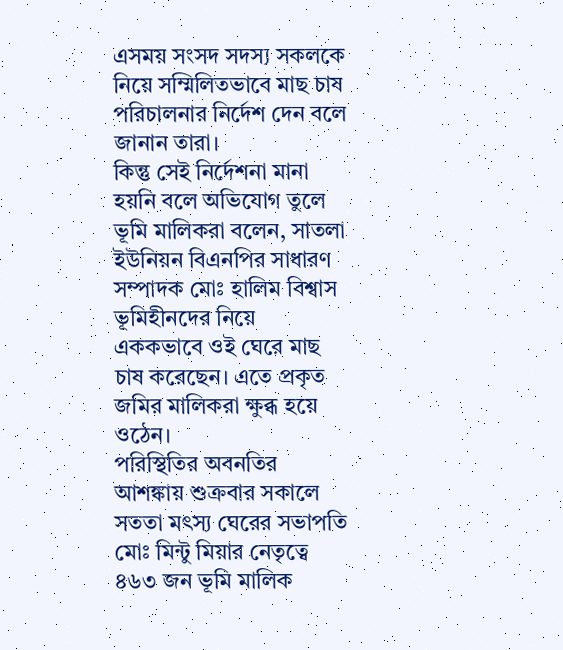এসময় সংসদ সদস্য সকলকে নিয়ে সম্মিলিতভাবে মাছ চাষ পরিচালনার নির্দেশ দেন বলে জানান তারা।
কিন্তু সেই নির্দেশনা মানা হয়নি বলে অভিযোগ তুলে ভূমি মালিকরা বলেন, সাতলা ইউনিয়ন বিএনপির সাধারণ সম্পাদক মোঃ হালিম বিশ্বাস ভূমিহীনদের নিয়ে এককভাবে ওই ঘেরে মাছ চাষ করেছেন। এতে প্রকৃত জমির মালিকরা ক্ষুব্ধ হয়ে ওঠেন।
পরিস্থিতির অবনতির আশঙ্কায় শুক্রবার সকালে সততা মৎস্য ঘেরের সভাপতি মোঃ মিন্টু মিয়ার নেতৃত্বে ৪৬৩ জন ভূমি মালিক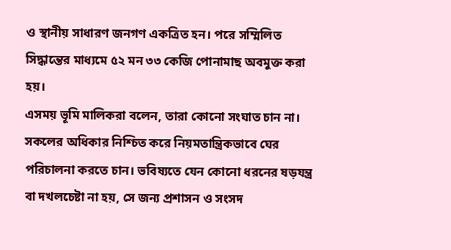ও স্থানীয় সাধারণ জনগণ একত্রিত হন। পরে সম্মিলিত সিদ্ধান্তের মাধ্যমে ৫২ মন ৩৩ কেজি পোনামাছ অবমুক্ত করা হয়।
এসময় ভূমি মালিকরা বলেন, তারা কোনো সংঘাত চান না। সকলের অধিকার নিশ্চিত করে নিয়মতান্ত্রিকভাবে ঘের পরিচালনা করতে চান। ভবিষ্যতে যেন কোনো ধরনের ষড়যন্ত্র বা দখলচেষ্টা না হয়, সে জন্য প্রশাসন ও সংসদ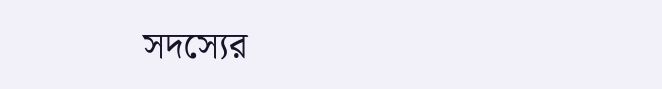সদস্যের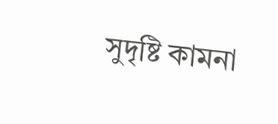সুদৃষ্টি কামনা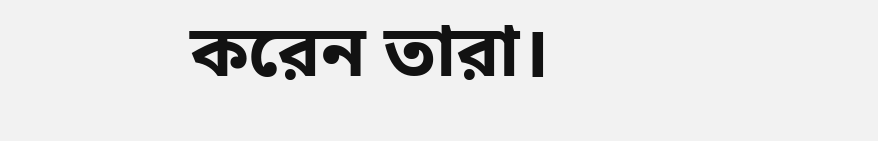করেন তারা।